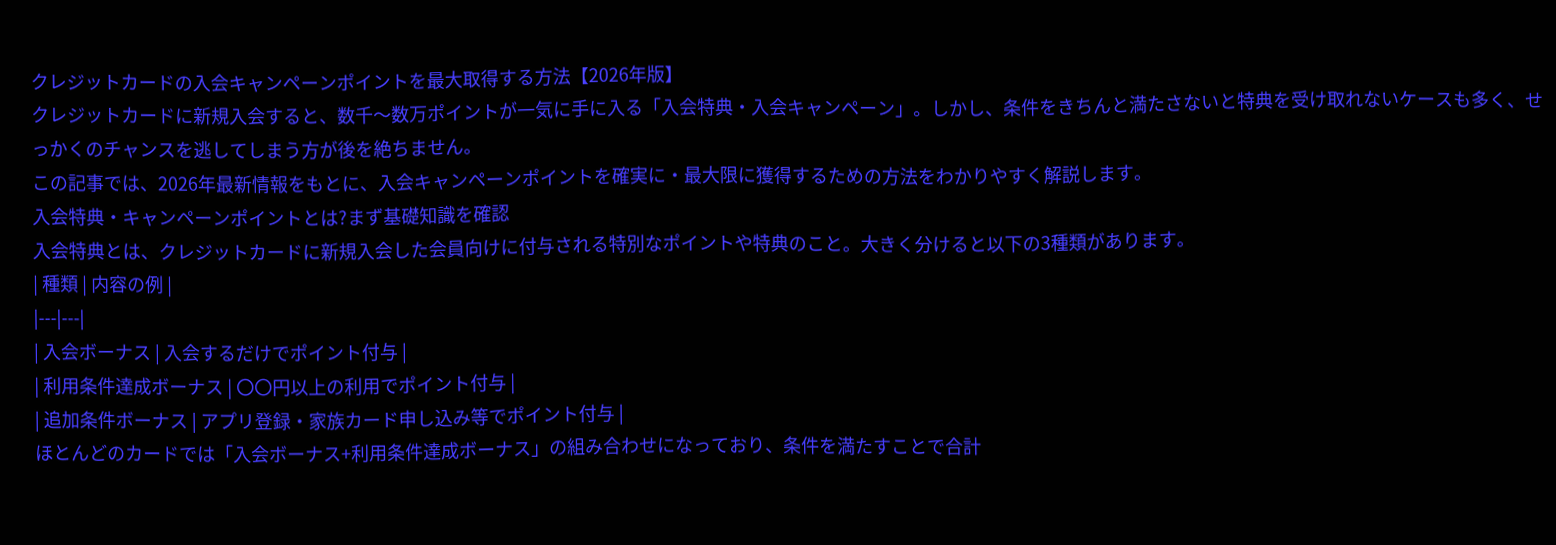クレジットカードの入会キャンペーンポイントを最大取得する方法【2026年版】
クレジットカードに新規入会すると、数千〜数万ポイントが一気に手に入る「入会特典・入会キャンペーン」。しかし、条件をきちんと満たさないと特典を受け取れないケースも多く、せっかくのチャンスを逃してしまう方が後を絶ちません。
この記事では、2026年最新情報をもとに、入会キャンペーンポイントを確実に・最大限に獲得するための方法をわかりやすく解説します。
入会特典・キャンペーンポイントとは?まず基礎知識を確認
入会特典とは、クレジットカードに新規入会した会員向けに付与される特別なポイントや特典のこと。大きく分けると以下の3種類があります。
| 種類 | 内容の例 |
|---|---|
| 入会ボーナス | 入会するだけでポイント付与 |
| 利用条件達成ボーナス | 〇〇円以上の利用でポイント付与 |
| 追加条件ボーナス | アプリ登録・家族カード申し込み等でポイント付与 |
ほとんどのカードでは「入会ボーナス+利用条件達成ボーナス」の組み合わせになっており、条件を満たすことで合計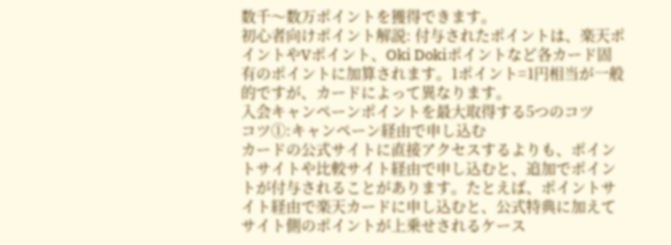数千〜数万ポイントを獲得できます。
初心者向けポイント解説: 付与されたポイントは、楽天ポイントやVポイント、Oki Dokiポイントなど各カード固有のポイントに加算されます。1ポイント=1円相当が一般的ですが、カードによって異なります。
入会キャンペーンポイントを最大取得する5つのコツ
コツ①:キャンペーン経由で申し込む
カードの公式サイトに直接アクセスするよりも、ポイントサイトや比較サイト経由で申し込むと、追加でポイントが付与されることがあります。たとえば、ポイントサイト経由で楽天カードに申し込むと、公式特典に加えてサイト側のポイントが上乗せされるケース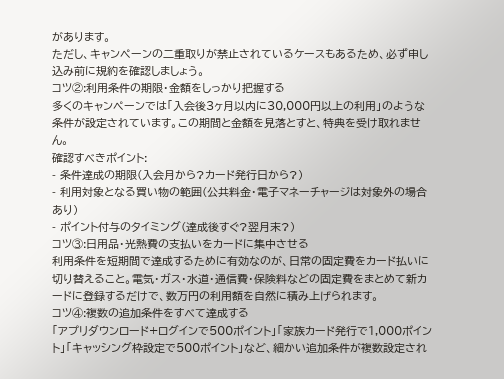があります。
ただし、キャンペーンの二重取りが禁止されているケースもあるため、必ず申し込み前に規約を確認しましょう。
コツ②:利用条件の期限・金額をしっかり把握する
多くのキャンペーンでは「入会後3ヶ月以内に30,000円以上の利用」のような条件が設定されています。この期間と金額を見落とすと、特典を受け取れません。
確認すべきポイント:
- 条件達成の期限(入会月から?カード発行日から?)
- 利用対象となる買い物の範囲(公共料金・電子マネーチャージは対象外の場合あり)
- ポイント付与のタイミング(達成後すぐ?翌月末?)
コツ③:日用品・光熱費の支払いをカードに集中させる
利用条件を短期間で達成するために有効なのが、日常の固定費をカード払いに切り替えること。電気・ガス・水道・通信費・保険料などの固定費をまとめて新カードに登録するだけで、数万円の利用額を自然に積み上げられます。
コツ④:複数の追加条件をすべて達成する
「アプリダウンロード+ログインで500ポイント」「家族カード発行で1,000ポイント」「キャッシング枠設定で500ポイント」など、細かい追加条件が複数設定され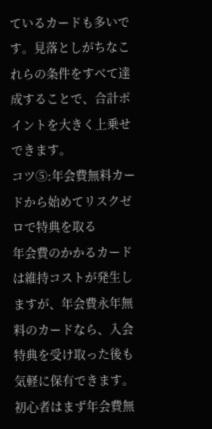ているカードも多いです。見落としがちなこれらの条件をすべて達成することで、合計ポイントを大きく上乗せできます。
コツ⑤:年会費無料カードから始めてリスクゼロで特典を取る
年会費のかかるカードは維持コストが発生しますが、年会費永年無料のカードなら、入会特典を受け取った後も気軽に保有できます。初心者はまず年会費無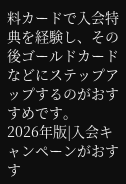料カードで入会特典を経験し、その後ゴールドカードなどにステップアップするのがおすすめです。
2026年版|入会キャンペーンがおすす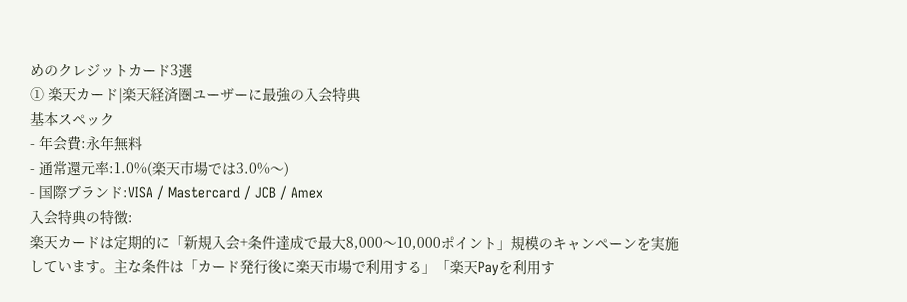めのクレジットカード3選
① 楽天カード|楽天経済圏ユーザーに最強の入会特典
基本スペック
- 年会費:永年無料
- 通常還元率:1.0%(楽天市場では3.0%〜)
- 国際ブランド:VISA / Mastercard / JCB / Amex
入会特典の特徴:
楽天カードは定期的に「新規入会+条件達成で最大8,000〜10,000ポイント」規模のキャンペーンを実施しています。主な条件は「カード発行後に楽天市場で利用する」「楽天Payを利用す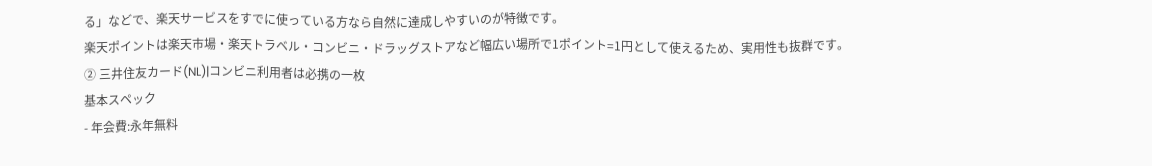る」などで、楽天サービスをすでに使っている方なら自然に達成しやすいのが特徴です。
楽天ポイントは楽天市場・楽天トラベル・コンビニ・ドラッグストアなど幅広い場所で1ポイント=1円として使えるため、実用性も抜群です。
② 三井住友カード(NL)|コンビニ利用者は必携の一枚
基本スペック
- 年会費:永年無料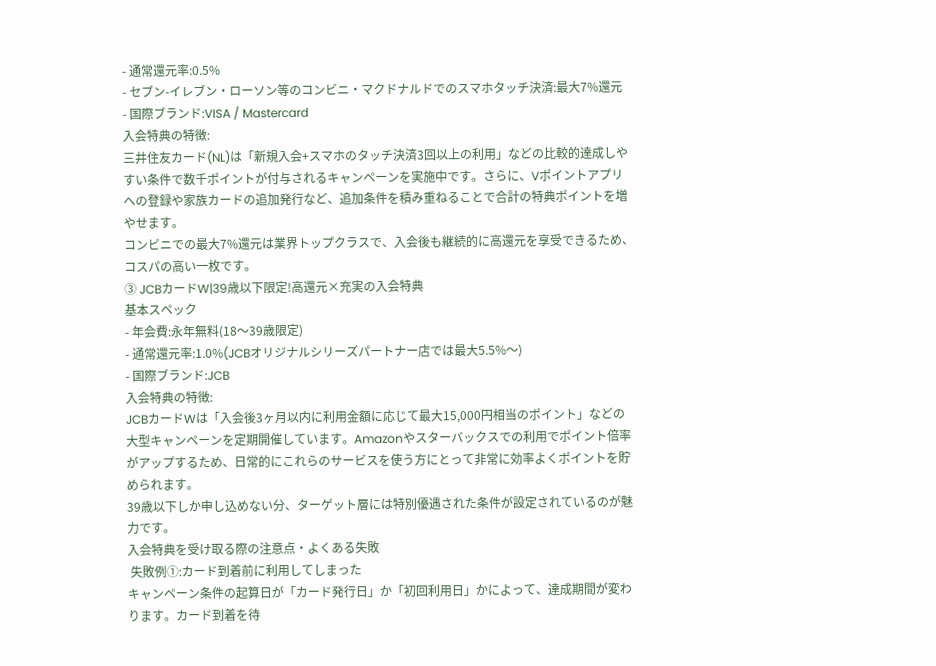- 通常還元率:0.5%
- セブン-イレブン・ローソン等のコンビニ・マクドナルドでのスマホタッチ決済:最大7%還元
- 国際ブランド:VISA / Mastercard
入会特典の特徴:
三井住友カード(NL)は「新規入会+スマホのタッチ決済3回以上の利用」などの比較的達成しやすい条件で数千ポイントが付与されるキャンペーンを実施中です。さらに、Vポイントアプリへの登録や家族カードの追加発行など、追加条件を積み重ねることで合計の特典ポイントを増やせます。
コンビニでの最大7%還元は業界トップクラスで、入会後も継続的に高還元を享受できるため、コスパの高い一枚です。
③ JCBカードW|39歳以下限定!高還元×充実の入会特典
基本スペック
- 年会費:永年無料(18〜39歳限定)
- 通常還元率:1.0%(JCBオリジナルシリーズパートナー店では最大5.5%〜)
- 国際ブランド:JCB
入会特典の特徴:
JCBカードWは「入会後3ヶ月以内に利用金額に応じて最大15,000円相当のポイント」などの大型キャンペーンを定期開催しています。Amazonやスターバックスでの利用でポイント倍率がアップするため、日常的にこれらのサービスを使う方にとって非常に効率よくポイントを貯められます。
39歳以下しか申し込めない分、ターゲット層には特別優遇された条件が設定されているのが魅力です。
入会特典を受け取る際の注意点・よくある失敗
 失敗例①:カード到着前に利用してしまった
キャンペーン条件の起算日が「カード発行日」か「初回利用日」かによって、達成期間が変わります。カード到着を待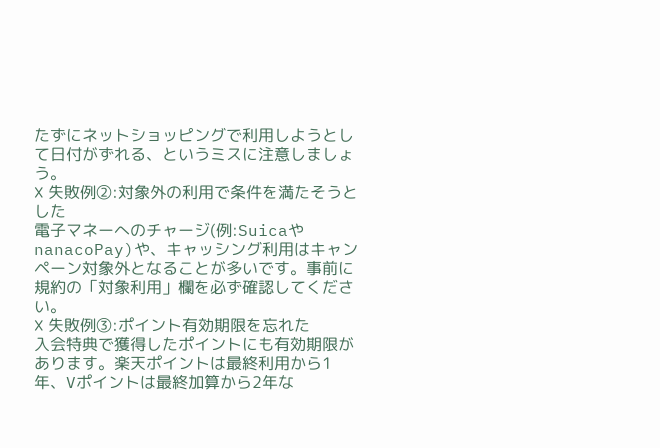たずにネットショッピングで利用しようとして日付がずれる、というミスに注意しましょう。
❌ 失敗例②:対象外の利用で条件を満たそうとした
電子マネーへのチャージ(例:SuicaやnanacoPay)や、キャッシング利用はキャンペーン対象外となることが多いです。事前に規約の「対象利用」欄を必ず確認してください。
❌ 失敗例③:ポイント有効期限を忘れた
入会特典で獲得したポイントにも有効期限があります。楽天ポイントは最終利用から1年、Vポイントは最終加算から2年な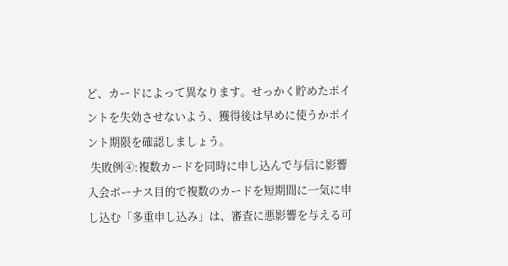ど、カードによって異なります。せっかく貯めたポイントを失効させないよう、獲得後は早めに使うかポイント期限を確認しましょう。
 失敗例④:複数カードを同時に申し込んで与信に影響
入会ボーナス目的で複数のカードを短期間に一気に申し込む「多重申し込み」は、審査に悪影響を与える可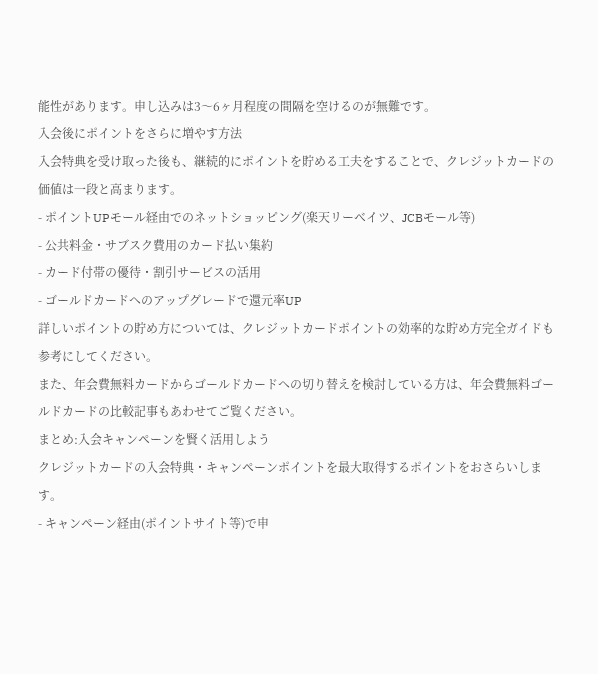能性があります。申し込みは3〜6ヶ月程度の間隔を空けるのが無難です。
入会後にポイントをさらに増やす方法
入会特典を受け取った後も、継続的にポイントを貯める工夫をすることで、クレジットカードの価値は一段と高まります。
- ポイントUPモール経由でのネットショッピング(楽天リーベイツ、JCBモール等)
- 公共料金・サブスク費用のカード払い集約
- カード付帯の優待・割引サービスの活用
- ゴールドカードへのアップグレードで還元率UP
詳しいポイントの貯め方については、クレジットカードポイントの効率的な貯め方完全ガイドも参考にしてください。
また、年会費無料カードからゴールドカードへの切り替えを検討している方は、年会費無料ゴールドカードの比較記事もあわせてご覧ください。
まとめ:入会キャンペーンを賢く活用しよう
クレジットカードの入会特典・キャンペーンポイントを最大取得するポイントをおさらいします。
- キャンペーン経由(ポイントサイト等)で申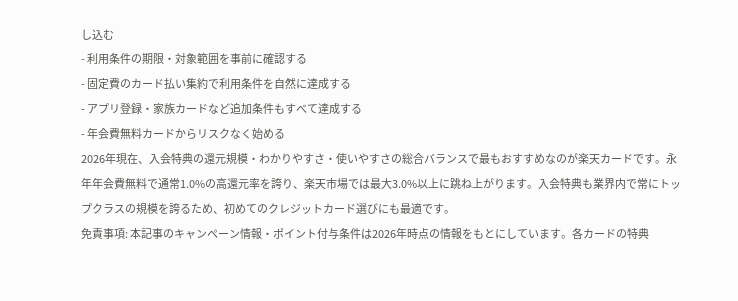し込む
- 利用条件の期限・対象範囲を事前に確認する
- 固定費のカード払い集約で利用条件を自然に達成する
- アプリ登録・家族カードなど追加条件もすべて達成する
- 年会費無料カードからリスクなく始める
2026年現在、入会特典の還元規模・わかりやすさ・使いやすさの総合バランスで最もおすすめなのが楽天カードです。永年年会費無料で通常1.0%の高還元率を誇り、楽天市場では最大3.0%以上に跳ね上がります。入会特典も業界内で常にトップクラスの規模を誇るため、初めてのクレジットカード選びにも最適です。
免責事項: 本記事のキャンペーン情報・ポイント付与条件は2026年時点の情報をもとにしています。各カードの特典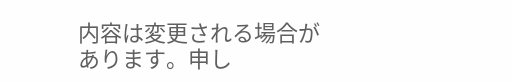内容は変更される場合があります。申し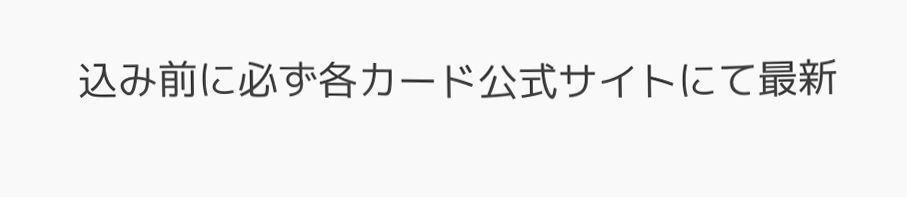込み前に必ず各カード公式サイトにて最新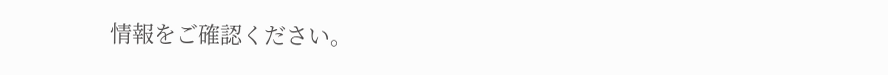情報をご確認ください。